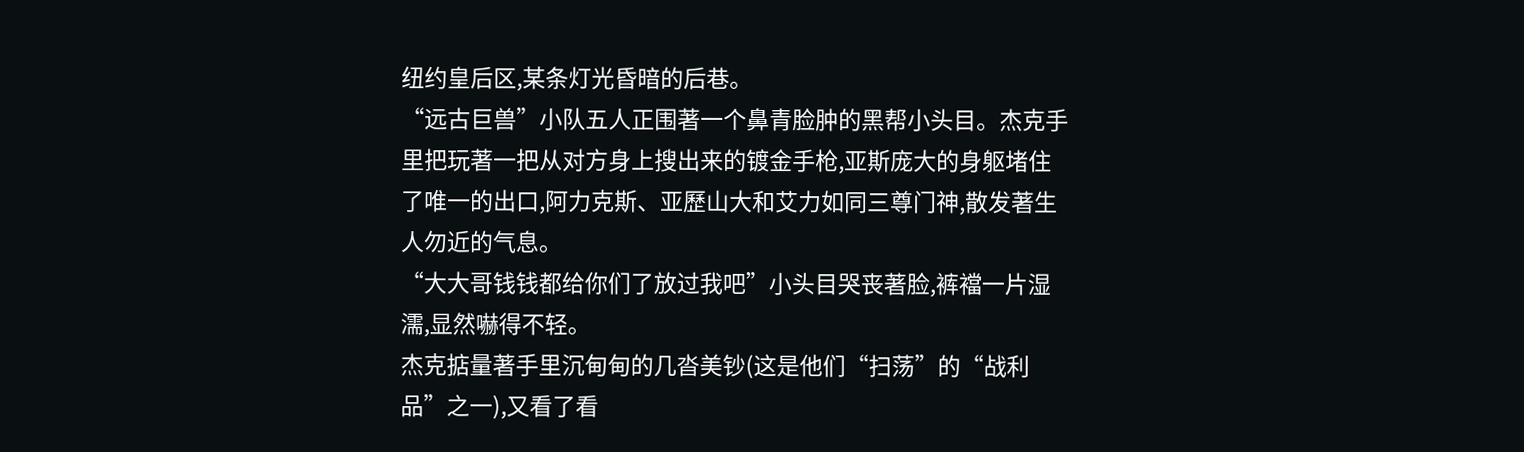纽约皇后区,某条灯光昏暗的后巷。
“远古巨兽”小队五人正围著一个鼻青脸肿的黑帮小头目。杰克手里把玩著一把从对方身上搜出来的镀金手枪,亚斯庞大的身躯堵住了唯一的出口,阿力克斯、亚歷山大和艾力如同三尊门神,散发著生人勿近的气息。
“大大哥钱钱都给你们了放过我吧”小头目哭丧著脸,裤襠一片湿濡,显然嚇得不轻。
杰克掂量著手里沉甸甸的几沓美钞(这是他们“扫荡”的“战利品”之一),又看了看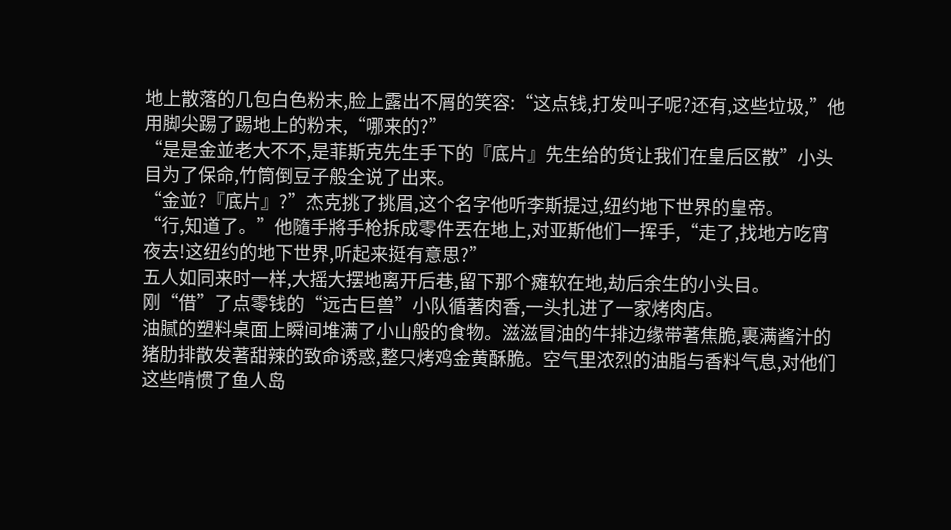地上散落的几包白色粉末,脸上露出不屑的笑容:“这点钱,打发叫子呢?还有,这些垃圾,”他用脚尖踢了踢地上的粉末,“哪来的?”
“是是金並老大不不,是菲斯克先生手下的『底片』先生给的货让我们在皇后区散”小头目为了保命,竹筒倒豆子般全说了出来。
“金並?『底片』?”杰克挑了挑眉,这个名字他听李斯提过,纽约地下世界的皇帝。
“行,知道了。”他隨手將手枪拆成零件丟在地上,对亚斯他们一挥手,“走了,找地方吃宵夜去!这纽约的地下世界,听起来挺有意思?”
五人如同来时一样,大摇大摆地离开后巷,留下那个瘫软在地,劫后余生的小头目。
刚“借”了点零钱的“远古巨兽”小队循著肉香,一头扎进了一家烤肉店。
油腻的塑料桌面上瞬间堆满了小山般的食物。滋滋冒油的牛排边缘带著焦脆,裹满酱汁的猪肋排散发著甜辣的致命诱惑,整只烤鸡金黄酥脆。空气里浓烈的油脂与香料气息,对他们这些啃惯了鱼人岛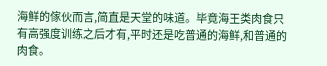海鲜的傢伙而言,简直是天堂的味道。毕竟海王类肉食只有高强度训练之后才有,平时还是吃普通的海鲜,和普通的肉食。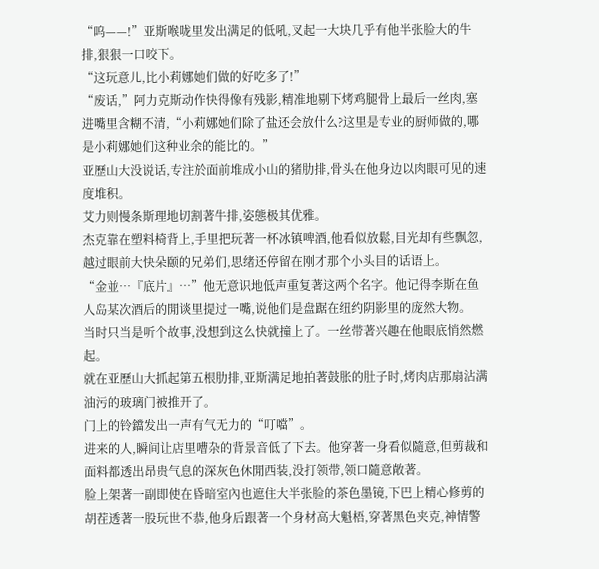“呜——!”亚斯喉咙里发出满足的低吼,叉起一大块几乎有他半张脸大的牛排,狠狠一口咬下。
“这玩意儿,比小莉娜她们做的好吃多了!”
“废话,”阿力克斯动作快得像有残影,精准地剔下烤鸡腿骨上最后一丝肉,塞进嘴里含糊不清,“小莉娜她们除了盐还会放什么?这里是专业的厨师做的,哪是小莉娜她们这种业余的能比的。”
亚歷山大没说话,专注於面前堆成小山的猪肋排,骨头在他身边以肉眼可见的速度堆积。
艾力则慢条斯理地切割著牛排,姿態极其优雅。
杰克靠在塑料椅背上,手里把玩著一杯冰镇啤酒,他看似放鬆,目光却有些飘忽,越过眼前大快朵颐的兄弟们,思绪还停留在刚才那个小头目的话语上。
“金並…『底片』…”他无意识地低声重复著这两个名字。他记得李斯在鱼人岛某次酒后的閒谈里提过一嘴,说他们是盘踞在纽约阴影里的庞然大物。
当时只当是听个故事,没想到这么快就撞上了。一丝带著兴趣在他眼底悄然燃起。
就在亚歷山大抓起第五根肋排,亚斯满足地拍著鼓胀的肚子时,烤肉店那扇沾满油污的玻璃门被推开了。
门上的铃鐺发出一声有气无力的“叮噹”。
进来的人,瞬间让店里嘈杂的背景音低了下去。他穿著一身看似隨意,但剪裁和面料都透出昂贵气息的深灰色休閒西装,没打领带,领口隨意敞著。
脸上架著一副即使在昏暗室內也遮住大半张脸的茶色墨镜,下巴上精心修剪的胡茬透著一股玩世不恭,他身后跟著一个身材高大魁梧,穿著黑色夹克,神情警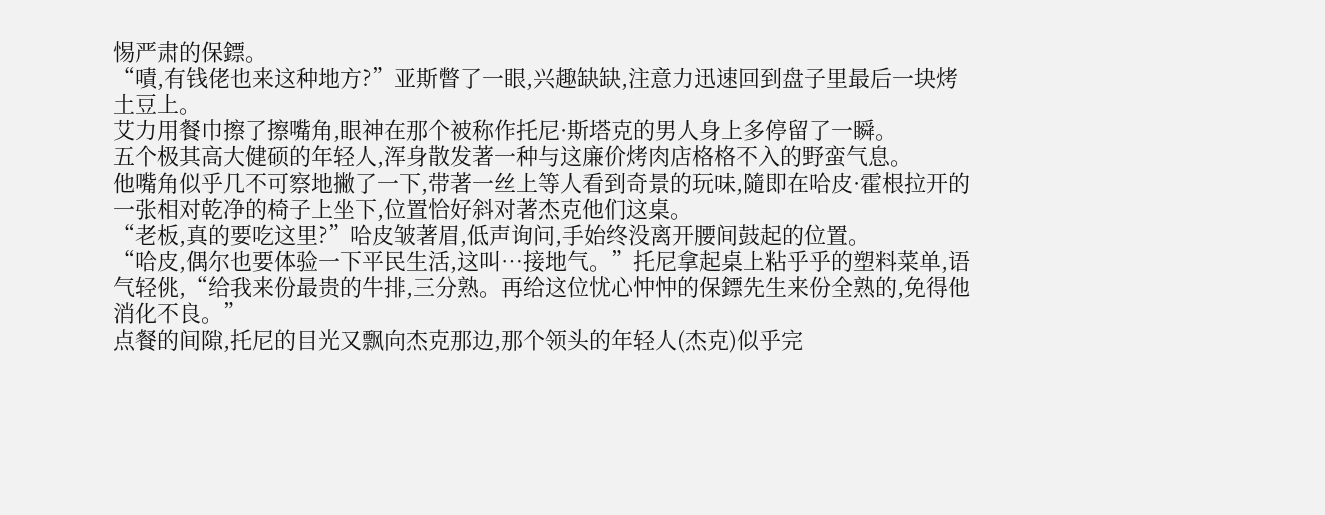惕严肃的保鏢。
“嘖,有钱佬也来这种地方?”亚斯瞥了一眼,兴趣缺缺,注意力迅速回到盘子里最后一块烤土豆上。
艾力用餐巾擦了擦嘴角,眼神在那个被称作托尼·斯塔克的男人身上多停留了一瞬。
五个极其高大健硕的年轻人,浑身散发著一种与这廉价烤肉店格格不入的野蛮气息。
他嘴角似乎几不可察地撇了一下,带著一丝上等人看到奇景的玩味,隨即在哈皮·霍根拉开的一张相对乾净的椅子上坐下,位置恰好斜对著杰克他们这桌。
“老板,真的要吃这里?”哈皮皱著眉,低声询问,手始终没离开腰间鼓起的位置。
“哈皮,偶尔也要体验一下平民生活,这叫…接地气。”托尼拿起桌上粘乎乎的塑料菜单,语气轻佻,“给我来份最贵的牛排,三分熟。再给这位忧心忡忡的保鏢先生来份全熟的,免得他消化不良。”
点餐的间隙,托尼的目光又飘向杰克那边,那个领头的年轻人(杰克)似乎完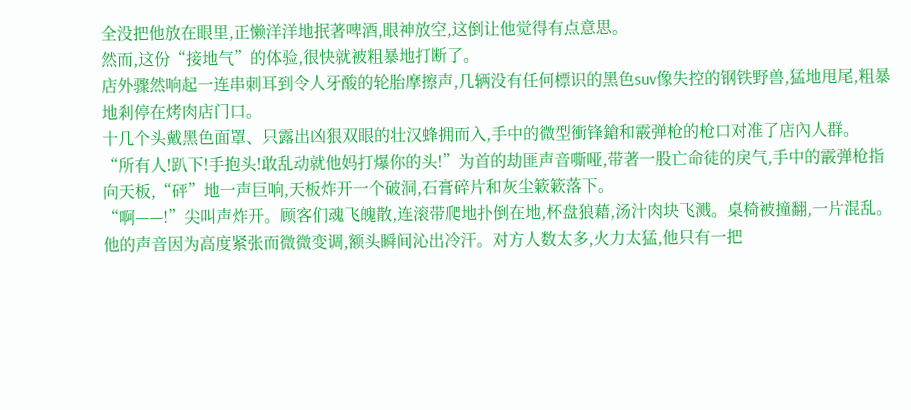全没把他放在眼里,正懒洋洋地抿著啤酒,眼神放空,这倒让他觉得有点意思。
然而,这份“接地气”的体验,很快就被粗暴地打断了。
店外骤然响起一连串刺耳到令人牙酸的轮胎摩擦声,几辆没有任何標识的黑色suv像失控的钢铁野兽,猛地甩尾,粗暴地剎停在烤肉店门口。
十几个头戴黑色面罩、只露出凶狠双眼的壮汉蜂拥而入,手中的微型衝锋鎗和霰弹枪的枪口对准了店內人群。
“所有人!趴下!手抱头!敢乱动就他妈打爆你的头!”为首的劫匪声音嘶哑,带著一股亡命徒的戾气,手中的霰弹枪指向天板,“砰”地一声巨响,天板炸开一个破洞,石膏碎片和灰尘簌簌落下。
“啊——!”尖叫声炸开。顾客们魂飞魄散,连滚带爬地扑倒在地,杯盘狼藉,汤汁肉块飞溅。桌椅被撞翻,一片混乱。
他的声音因为高度紧张而微微变调,额头瞬间沁出冷汗。对方人数太多,火力太猛,他只有一把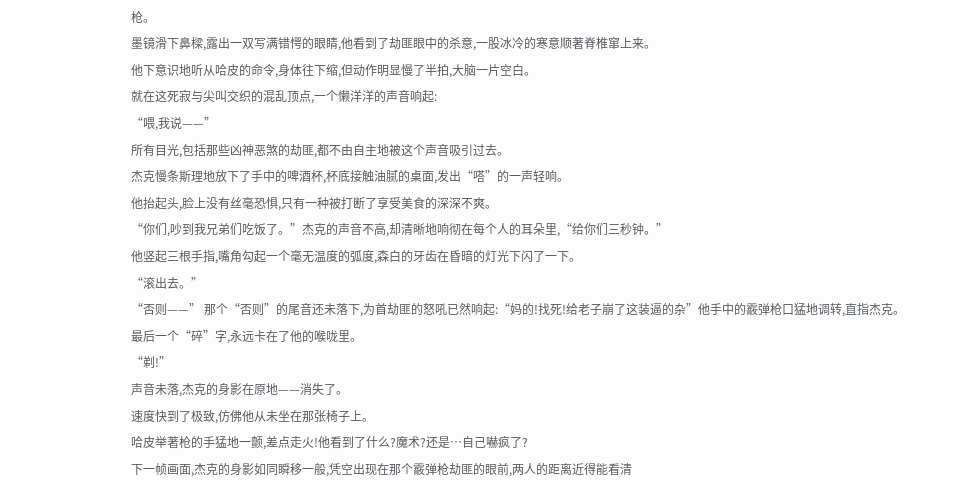枪。
墨镜滑下鼻樑,露出一双写满错愕的眼睛,他看到了劫匪眼中的杀意,一股冰冷的寒意顺著脊椎窜上来。
他下意识地听从哈皮的命令,身体往下缩,但动作明显慢了半拍,大脑一片空白。
就在这死寂与尖叫交织的混乱顶点,一个懒洋洋的声音响起:
“喂,我说——”
所有目光,包括那些凶神恶煞的劫匪,都不由自主地被这个声音吸引过去。
杰克慢条斯理地放下了手中的啤酒杯,杯底接触油腻的桌面,发出“嗒”的一声轻响。
他抬起头,脸上没有丝毫恐惧,只有一种被打断了享受美食的深深不爽。
“你们,吵到我兄弟们吃饭了。”杰克的声音不高,却清晰地响彻在每个人的耳朵里,“给你们三秒钟。”
他竖起三根手指,嘴角勾起一个毫无温度的弧度,森白的牙齿在昏暗的灯光下闪了一下。
“滚出去。”
“否则——” 那个“否则”的尾音还未落下,为首劫匪的怒吼已然响起:“妈的!找死!给老子崩了这装逼的杂”他手中的霰弹枪口猛地调转,直指杰克。
最后一个“碎”字,永远卡在了他的喉咙里。
“剃!”
声音未落,杰克的身影在原地——消失了。
速度快到了极致,仿佛他从未坐在那张椅子上。
哈皮举著枪的手猛地一颤,差点走火!他看到了什么?魔术?还是…自己嚇疯了?
下一帧画面,杰克的身影如同瞬移一般,凭空出现在那个霰弹枪劫匪的眼前,两人的距离近得能看清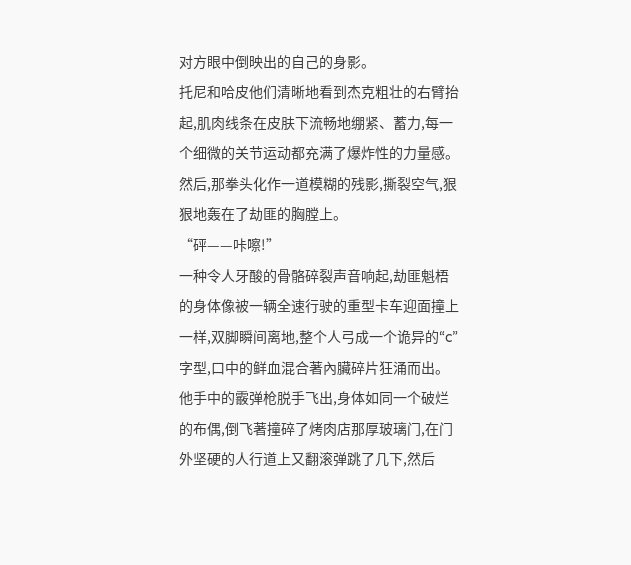对方眼中倒映出的自己的身影。
托尼和哈皮他们清晰地看到杰克粗壮的右臂抬起,肌肉线条在皮肤下流畅地绷紧、蓄力,每一个细微的关节运动都充满了爆炸性的力量感。
然后,那拳头化作一道模糊的残影,撕裂空气,狠狠地轰在了劫匪的胸膛上。
“砰——咔嚓!”
一种令人牙酸的骨骼碎裂声音响起,劫匪魁梧的身体像被一辆全速行驶的重型卡车迎面撞上一样,双脚瞬间离地,整个人弓成一个诡异的“c”字型,口中的鲜血混合著內臟碎片狂涌而出。
他手中的霰弹枪脱手飞出,身体如同一个破烂的布偶,倒飞著撞碎了烤肉店那厚玻璃门,在门外坚硬的人行道上又翻滚弹跳了几下,然后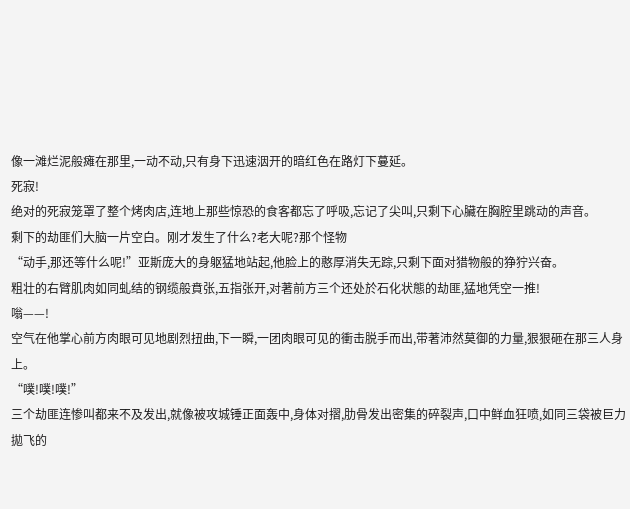像一滩烂泥般瘫在那里,一动不动,只有身下迅速洇开的暗红色在路灯下蔓延。
死寂!
绝对的死寂笼罩了整个烤肉店,连地上那些惊恐的食客都忘了呼吸,忘记了尖叫,只剩下心臟在胸腔里跳动的声音。
剩下的劫匪们大脑一片空白。刚才发生了什么?老大呢?那个怪物
“动手,那还等什么呢!”亚斯庞大的身躯猛地站起,他脸上的憨厚消失无踪,只剩下面对猎物般的狰狞兴奋。
粗壮的右臂肌肉如同虬结的钢缆般賁张,五指张开,对著前方三个还处於石化状態的劫匪,猛地凭空一推!
嗡——!
空气在他掌心前方肉眼可见地剧烈扭曲,下一瞬,一团肉眼可见的衝击脱手而出,带著沛然莫御的力量,狠狠砸在那三人身上。
“噗!噗!噗!”
三个劫匪连惨叫都来不及发出,就像被攻城锤正面轰中,身体对摺,肋骨发出密集的碎裂声,口中鲜血狂喷,如同三袋被巨力拋飞的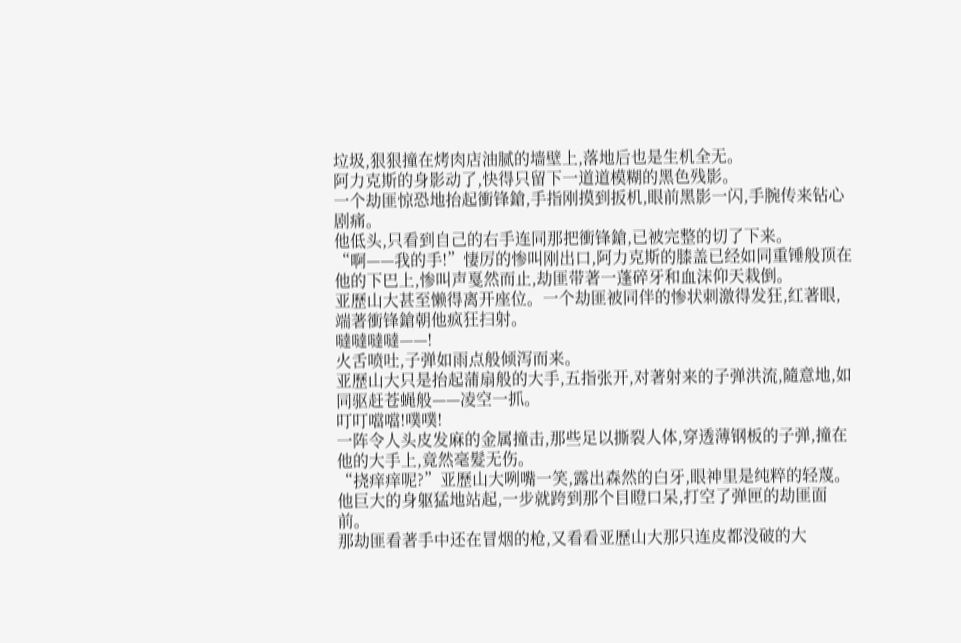垃圾,狠狠撞在烤肉店油腻的墙壁上,落地后也是生机全无。
阿力克斯的身影动了,快得只留下一道道模糊的黑色残影。
一个劫匪惊恐地抬起衝锋鎗,手指刚摸到扳机,眼前黑影一闪,手腕传来钻心剧痛。
他低头,只看到自己的右手连同那把衝锋鎗,已被完整的切了下来。
“啊——我的手!”悽厉的惨叫刚出口,阿力克斯的膝盖已经如同重锤般顶在他的下巴上,惨叫声戛然而止,劫匪带著一蓬碎牙和血沫仰天栽倒。
亚歷山大甚至懒得离开座位。一个劫匪被同伴的惨状刺激得发狂,红著眼,端著衝锋鎗朝他疯狂扫射。
噠噠噠噠——!
火舌喷吐,子弹如雨点般倾泻而来。
亚歷山大只是抬起蒲扇般的大手,五指张开,对著射来的子弹洪流,隨意地,如同驱赶苍蝇般——凌空一抓。
叮叮噹噹!噗噗!
一阵令人头皮发麻的金属撞击,那些足以撕裂人体,穿透薄钢板的子弹,撞在他的大手上,竟然毫髮无伤。
“挠痒痒呢?”亚歷山大咧嘴一笑,露出森然的白牙,眼神里是纯粹的轻蔑。
他巨大的身躯猛地站起,一步就跨到那个目瞪口呆,打空了弹匣的劫匪面前。
那劫匪看著手中还在冒烟的枪,又看看亚歷山大那只连皮都没破的大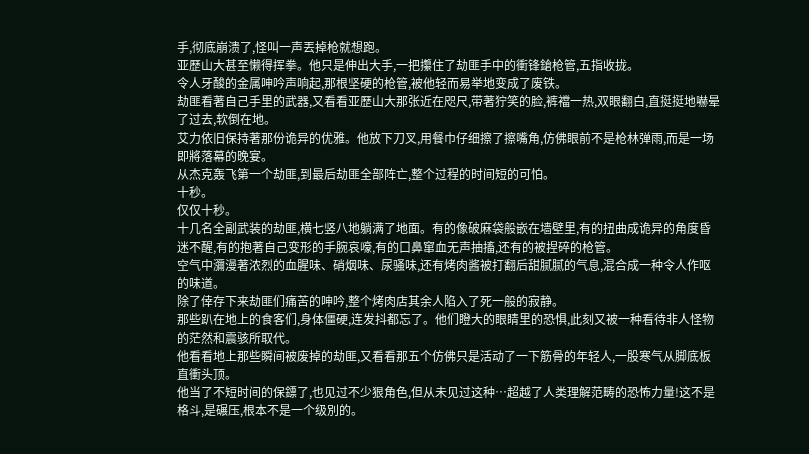手,彻底崩溃了,怪叫一声丟掉枪就想跑。
亚歷山大甚至懒得挥拳。他只是伸出大手,一把攥住了劫匪手中的衝锋鎗枪管,五指收拢。
令人牙酸的金属呻吟声响起,那根坚硬的枪管,被他轻而易举地变成了废铁。
劫匪看著自己手里的武器,又看看亚歷山大那张近在咫尺,带著狞笑的脸,裤襠一热,双眼翻白,直挺挺地嚇晕了过去,软倒在地。
艾力依旧保持著那份诡异的优雅。他放下刀叉,用餐巾仔细擦了擦嘴角,仿佛眼前不是枪林弹雨,而是一场即將落幕的晚宴。
从杰克轰飞第一个劫匪,到最后劫匪全部阵亡,整个过程的时间短的可怕。
十秒。
仅仅十秒。
十几名全副武装的劫匪,横七竖八地躺满了地面。有的像破麻袋般嵌在墙壁里,有的扭曲成诡异的角度昏迷不醒,有的抱著自己变形的手腕哀嚎,有的口鼻窜血无声抽搐,还有的被捏碎的枪管。
空气中瀰漫著浓烈的血腥味、硝烟味、尿骚味,还有烤肉酱被打翻后甜腻腻的气息,混合成一种令人作呕的味道。
除了倖存下来劫匪们痛苦的呻吟,整个烤肉店其余人陷入了死一般的寂静。
那些趴在地上的食客们,身体僵硬,连发抖都忘了。他们瞪大的眼睛里的恐惧,此刻又被一种看待非人怪物的茫然和震骇所取代。
他看看地上那些瞬间被废掉的劫匪,又看看那五个仿佛只是活动了一下筋骨的年轻人,一股寒气从脚底板直衝头顶。
他当了不短时间的保鏢了,也见过不少狠角色,但从未见过这种…超越了人类理解范畴的恐怖力量!这不是格斗,是碾压,根本不是一个级別的。